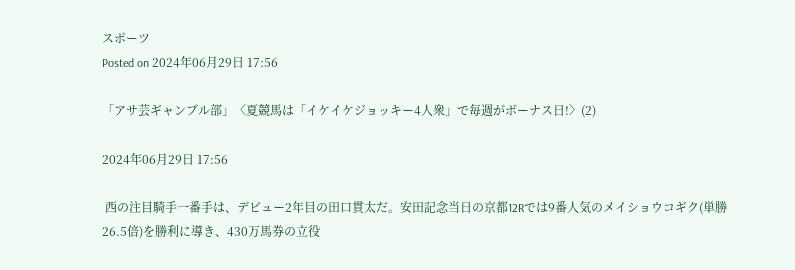スポーツ
Posted on 2024年06月29日 17:56

「アサ芸ギャンブル部」〈夏競馬は「イケイケジョッキー4人衆」で毎週がボーナス日!〉(2)

2024年06月29日 17:56

 西の注目騎手一番手は、デビュー2年目の田口貫太だ。安田記念当日の京都12Rでは9番人気のメイショウコギク(単勝26.5倍)を勝利に導き、430万馬券の立役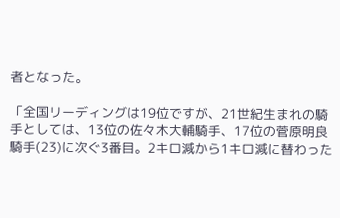者となった。

「全国リーディングは19位ですが、21世紀生まれの騎手としては、13位の佐々木大輔騎手、17位の菅原明良騎手(23)に次ぐ3番目。2キロ減から1キロ減に替わった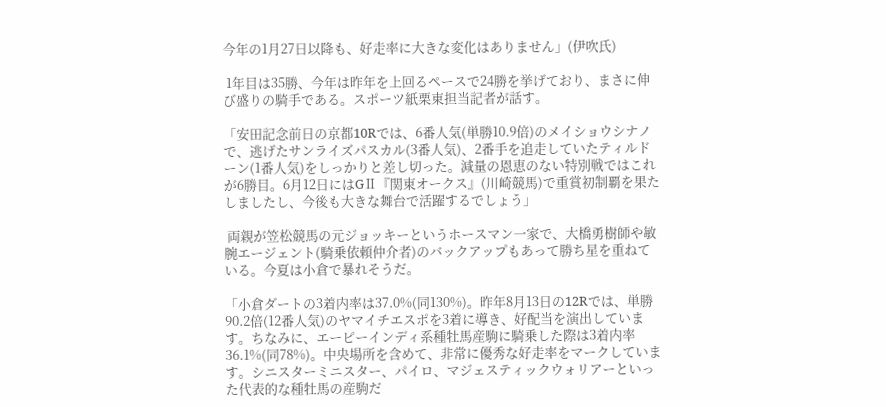今年の1月27日以降も、好走率に大きな変化はありません」(伊吹氏)

 1年目は35勝、今年は昨年を上回るペースで24勝を挙げており、まさに伸び盛りの騎手である。スポーツ紙栗東担当記者が話す。

「安田記念前日の京都10Rでは、6番人気(単勝10.9倍)のメイショウシナノで、逃げたサンライズパスカル(3番人気)、2番手を追走していたティルドーン(1番人気)をしっかりと差し切った。減量の恩恵のない特別戦ではこれが6勝目。6月12日にはGⅡ『関東オークス』(川崎競馬)で重賞初制覇を果たしましたし、今後も大きな舞台で活躍するでしょう」

 両親が笠松競馬の元ジョッキーというホースマン一家で、大橋勇樹師や敏腕エージェント(騎乗依頼仲介者)のバックアップもあって勝ち星を重ねている。今夏は小倉で暴れそうだ。

「小倉ダートの3着内率は37.0%(同130%)。昨年8月13日の12Rでは、単勝90.2倍(12番人気)のヤマイチエスポを3着に導き、好配当を演出しています。ちなみに、エーピーインディ系種牡馬産駒に騎乗した際は3着内率36.1%(同78%)。中央場所を含めて、非常に優秀な好走率をマークしています。シニスターミニスター、パイロ、マジェスティックウォリアーといった代表的な種牡馬の産駒だ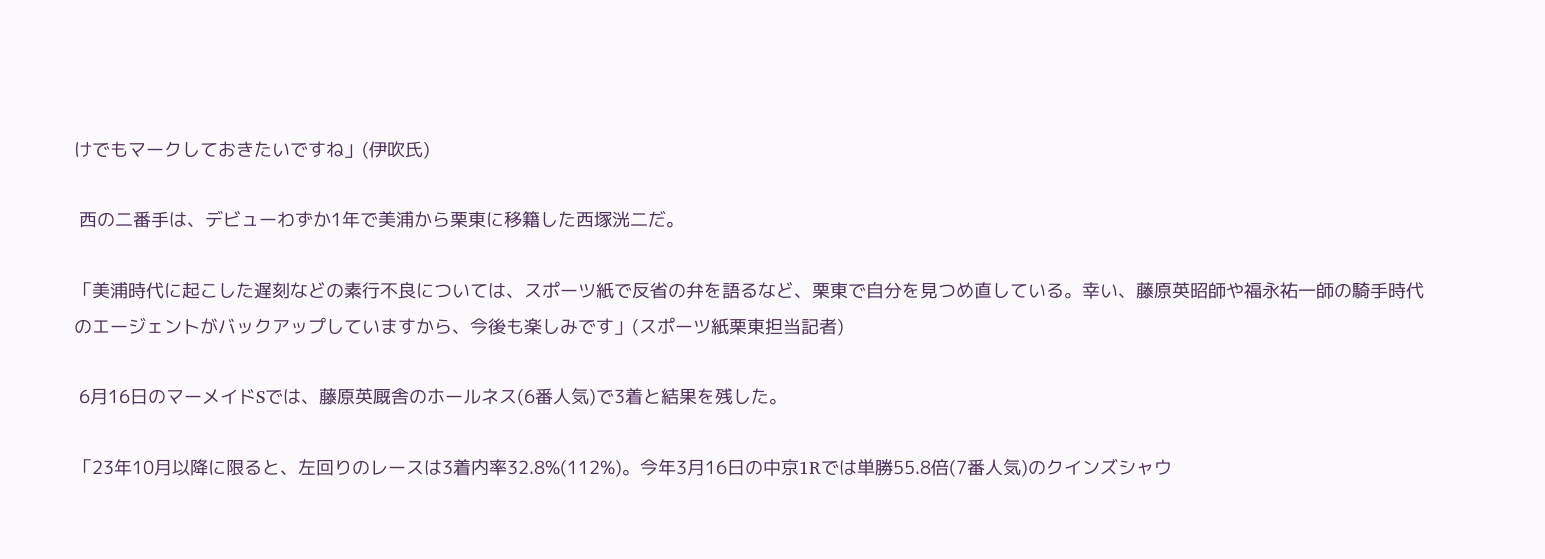けでもマークしておきたいですね」(伊吹氏)

 西の二番手は、デビューわずか1年で美浦から栗東に移籍した西塚洸二だ。

「美浦時代に起こした遅刻などの素行不良については、スポーツ紙で反省の弁を語るなど、栗東で自分を見つめ直している。幸い、藤原英昭師や福永祐一師の騎手時代のエージェントがバックアップしていますから、今後も楽しみです」(スポーツ紙栗東担当記者)

 6月16日のマーメイドSでは、藤原英厩舎のホールネス(6番人気)で3着と結果を残した。

「23年10月以降に限ると、左回りのレースは3着内率32.8%(112%)。今年3月16日の中京1Rでは単勝55.8倍(7番人気)のクインズシャウ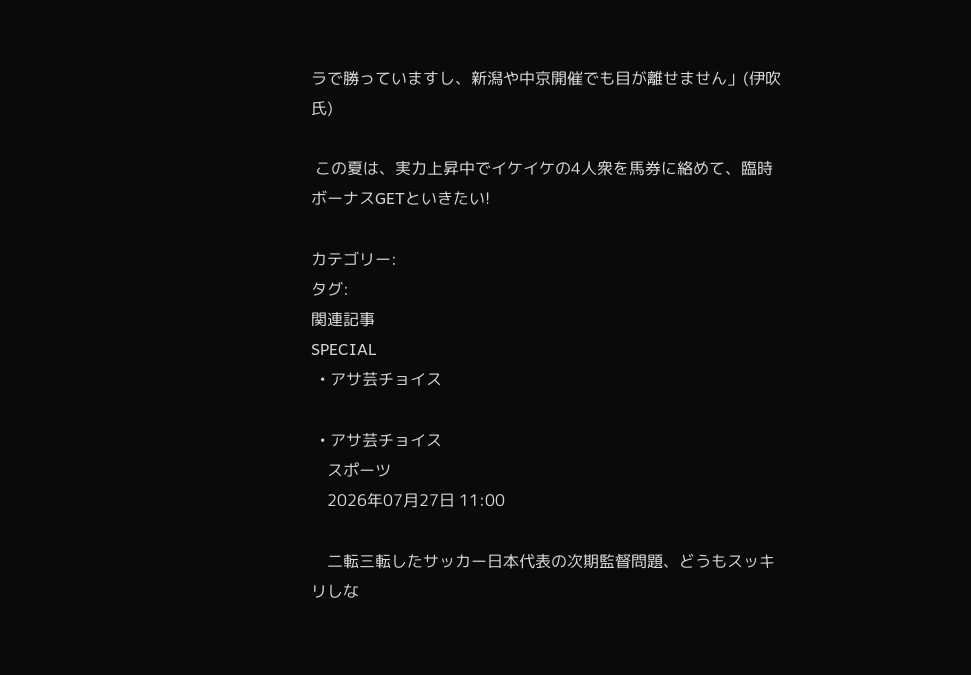ラで勝っていますし、新潟や中京開催でも目が離せません」(伊吹氏)

 この夏は、実力上昇中でイケイケの4人衆を馬券に絡めて、臨時ボーナスGETといきたい!

カテゴリー:
タグ:
関連記事
SPECIAL
  • アサ芸チョイス

  • アサ芸チョイス
    スポーツ
    2026年07月27日 11:00

    二転三転したサッカー日本代表の次期監督問題、どうもスッキリしな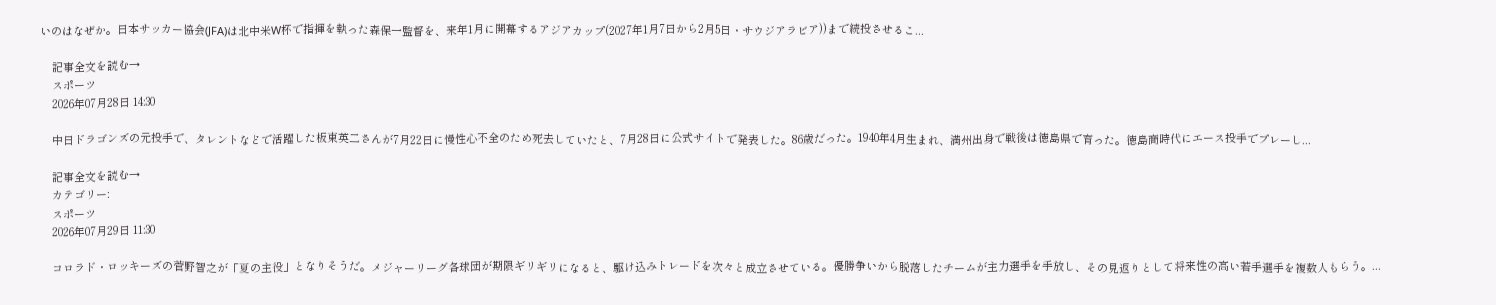いのはなぜか。日本サッカー協会(JFA)は北中米W杯で指揮を執った森保一監督を、来年1月に開幕するアジアカップ(2027年1月7日から2月5日・サウジアラビア))まで続投させるこ...

    記事全文を読む→
    スポーツ
    2026年07月28日 14:30

    中日ドラゴンズの元投手で、タレントなどで活躍した板東英二さんが7月22日に慢性心不全のため死去していたと、7月28日に公式サイトで発表した。86歳だった。1940年4月生まれ、満州出身で戦後は徳島県で育った。徳島商時代にエース投手でプレーし...

    記事全文を読む→
    カテゴリー:
    スポーツ
    2026年07月29日 11:30

    コロラド・ロッキーズの菅野智之が「夏の主役」となりそうだ。メジャーリーグ各球団が期限ギリギリになると、駆け込みトレードを次々と成立させている。優勝争いから脱落したチームが主力選手を手放し、その見返りとして将来性の高い若手選手を複数人もらう。...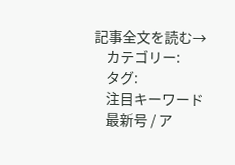記事全文を読む→
    カテゴリー:
    タグ:
    注目キーワード
    最新号 / ア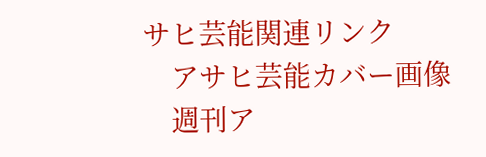サヒ芸能関連リンク
    アサヒ芸能カバー画像
    週刊ア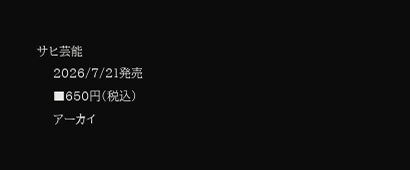サヒ芸能
    2026/7/21発売
    ■650円(税込)
    アーカイ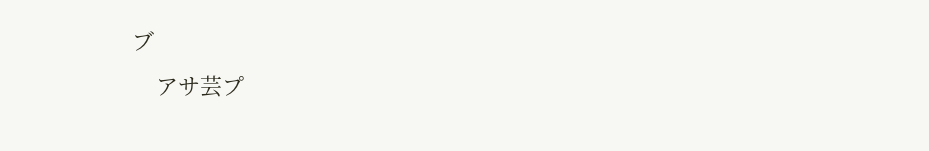ブ
    アサ芸プ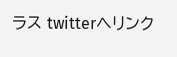ラス twitterへリンク